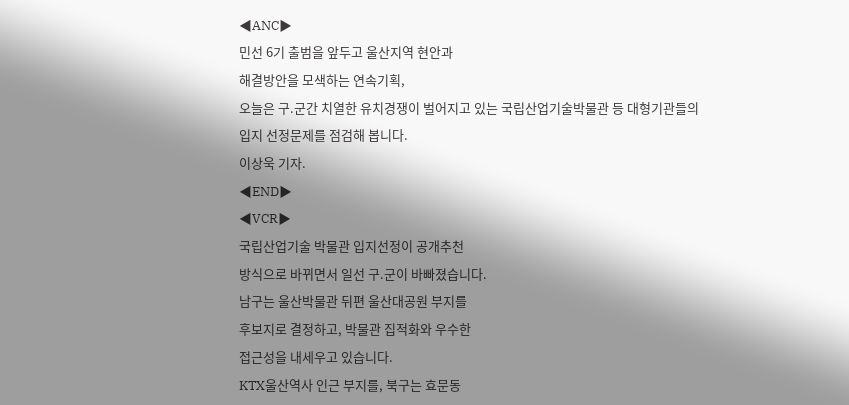◀ANC▶
민선 6기 출범을 앞두고 울산지역 현안과
해결방안을 모색하는 연속기획,
오늘은 구.군간 치열한 유치경쟁이 벌어지고 있는 국립산업기술박물관 등 대형기관들의
입지 선정문제를 점검해 봅니다.
이상욱 기자.
◀END▶
◀VCR▶
국립산업기술 박물관 입지선정이 공개추천
방식으로 바뀌면서 일선 구.군이 바빠졌습니다.
남구는 울산박물관 뒤편 울산대공원 부지를
후보지로 결정하고, 박물관 집적화와 우수한
접근성을 내세우고 있습니다.
KTX울산역사 인근 부지를, 북구는 효문동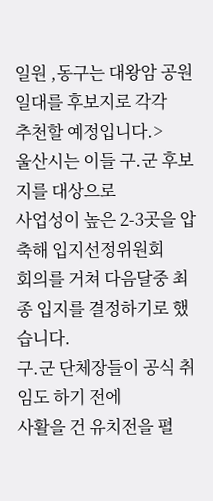일원 ,동구는 대왕암 공원 일대를 후보지로 각각
추천할 예정입니다.>
울산시는 이들 구.군 후보지를 대상으로
사업성이 높은 2-3곳을 압축해 입지선정위원회
회의를 거쳐 다음달중 최종 입지를 결정하기로 했습니다.
구.군 단체장들이 공식 취임도 하기 전에
사활을 건 유치전을 펼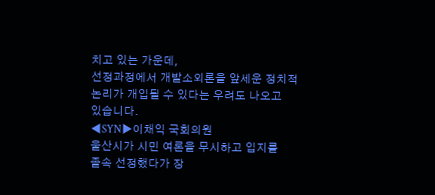치고 있는 가운데,
선정과정에서 개발소외론을 앞세운 정치적
논리가 개입될 수 있다는 우려도 나오고
있습니다.
◀SYN▶이채익 국회의원
울산시가 시민 여론을 무시하고 입지를
졸속 선정했다가 장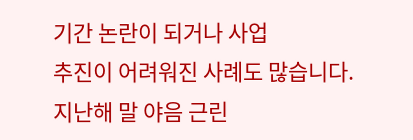기간 논란이 되거나 사업
추진이 어려워진 사례도 많습니다.
지난해 말 야음 근린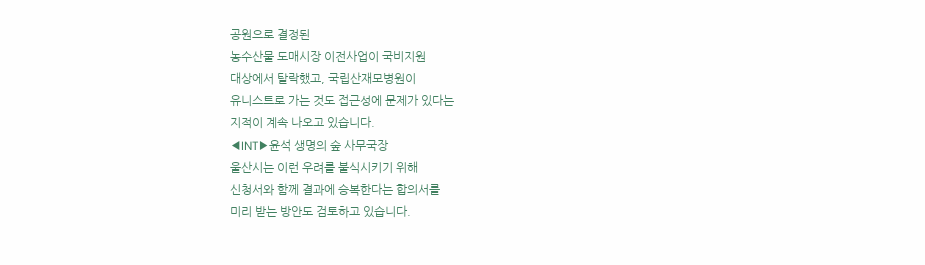공원으로 결정된
농수산물 도매시장 이전사업이 국비지원
대상에서 탈락했고, 국립산재모병원이
유니스트로 가는 것도 접근성에 문제가 있다는
지적이 계속 나오고 있습니다.
◀INT▶윤석 생명의 숲 사무국장
울산시는 이런 우려를 불식시키기 위해
신청서와 함께 결과에 승복한다는 합의서를
미리 받는 방안도 검토하고 있습니다.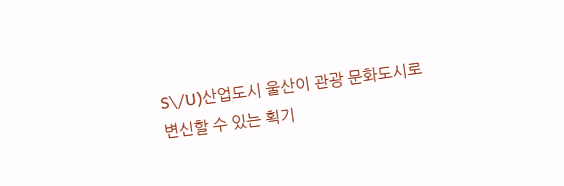S\/U)산업도시 울산이 관광 문화도시로
변신할 수 있는 획기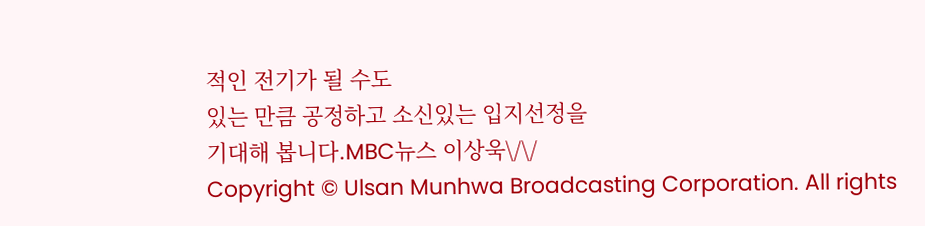적인 전기가 될 수도
있는 만큼 공정하고 소신있는 입지선정을
기대해 봅니다.MBC뉴스 이상욱\/\/
Copyright © Ulsan Munhwa Broadcasting Corporation. All rights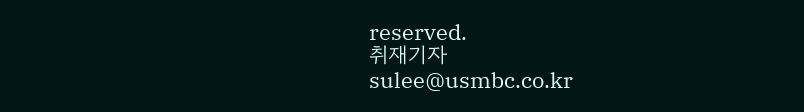reserved.
취재기자
sulee@usmbc.co.kr